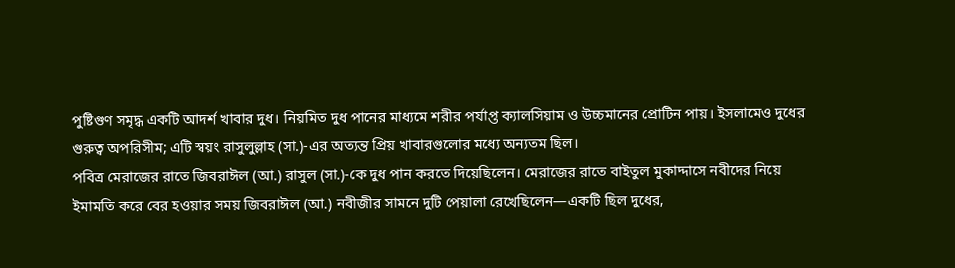পুষ্টিগুণ সমৃদ্ধ একটি আদর্শ খাবার দুধ। নিয়মিত দুধ পানের মাধ্যমে শরীর পর্যাপ্ত ক্যালসিয়াম ও উচ্চমানের প্রোটিন পায়। ইসলামেও দুধের গুরুত্ব অপরিসীম; এটি স্বয়ং রাসুলুল্লাহ (সা.)-এর অত্যন্ত প্রিয় খাবারগুলোর মধ্যে অন্যতম ছিল।
পবিত্র মেরাজের রাতে জিবরাঈল (আ.) রাসুল (সা.)-কে দুধ পান করতে দিয়েছিলেন। মেরাজের রাতে বাইতুল মুকাদ্দাসে নবীদের নিয়ে ইমামতি করে বের হওয়ার সময় জিবরাঈল (আ.) নবীজীর সামনে দুটি পেয়ালা রেখেছিলেন—একটি ছিল দুধের,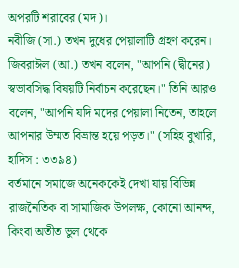অপরটি শরাবের (মদ)।
নবীজি (সা.) তখন দুধের পেয়ালাটি গ্রহণ করেন। জিবরাঈল (আ.) তখন বলেন, "আপনি (দ্বীনের) স্বভাবসিদ্ধ বিষয়টি নির্বাচন করেছেন।" তিনি আরও বলেন, "আপনি যদি মদের পেয়ালা নিতেন, তাহলে আপনার উম্মত বিভ্রান্ত হয়ে পড়ত।" (সহিহ বুখারি, হাদিস : ৩৩৯৪)
বর্তমানে সমাজে অনেককেই দেখা যায় বিভিন্ন রাজনৈতিক বা সামাজিক উপলক্ষ, কোনো আনন্দ, কিংবা অতীত ভুল থেকে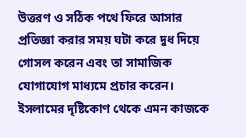উত্তরণ ও সঠিক পথে ফিরে আসার প্রতিজ্ঞা করার সময় ঘটা করে দুধ দিয়ে গোসল করেন এবং তা সামাজিক যোগাযোগ মাধ্যমে প্রচার করেন। ইসলামের দৃষ্টিকোণ থেকে এমন কাজকে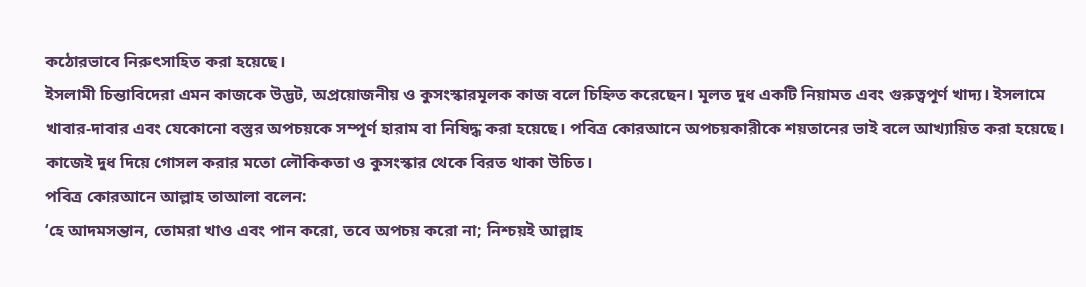কঠোরভাবে নিরুৎসাহিত করা হয়েছে।
ইসলামী চিন্তাবিদেরা এমন কাজকে উদ্ভট, অপ্রয়োজনীয় ও কুসংস্কারমূলক কাজ বলে চিহ্নিত করেছেন। মূলত দুধ একটি নিয়ামত এবং গুরুত্বপূর্ণ খাদ্য। ইসলামে খাবার-দাবার এবং যেকোনো বস্তুর অপচয়কে সম্পূর্ণ হারাম বা নিষিদ্ধ করা হয়েছে। পবিত্র কোরআনে অপচয়কারীকে শয়তানের ভাই বলে আখ্যায়িত করা হয়েছে। কাজেই দুধ দিয়ে গোসল করার মতো লৌকিকতা ও কুসংস্কার থেকে বিরত থাকা উচিত।
পবিত্র কোরআনে আল্লাহ তাআলা বলেন:
‘হে আদমসন্তান, তোমরা খাও এবং পান করো, তবে অপচয় করো না; নিশ্চয়ই আল্লাহ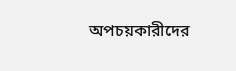অপচয়কারীদের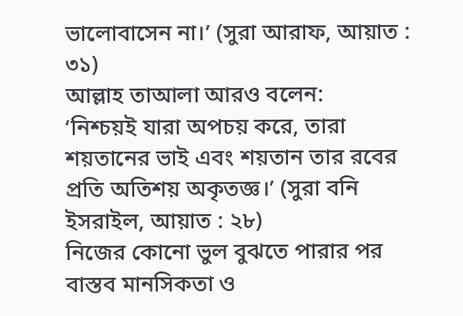ভালোবাসেন না।’ (সুরা আরাফ, আয়াত : ৩১)
আল্লাহ তাআলা আরও বলেন:
‘নিশ্চয়ই যারা অপচয় করে, তারা শয়তানের ভাই এবং শয়তান তার রবের প্রতি অতিশয় অকৃতজ্ঞ।’ (সুরা বনি ইসরাইল, আয়াত : ২৮)
নিজের কোনো ভুল বুঝতে পারার পর বাস্তব মানসিকতা ও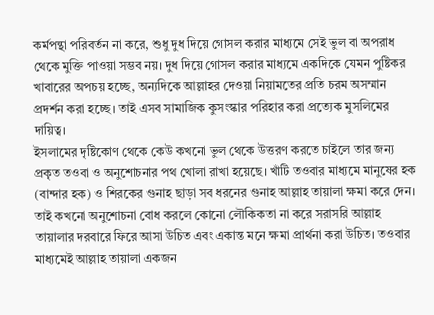কর্মপন্থা পরিবর্তন না করে, শুধু দুধ দিয়ে গোসল করার মাধ্যমে সেই ভুল বা অপরাধ থেকে মুক্তি পাওয়া সম্ভব নয়। দুধ দিয়ে গোসল করার মাধ্যমে একদিকে যেমন পুষ্টিকর খাবারের অপচয় হচ্ছে, অন্যদিকে আল্লাহর দেওয়া নিয়ামতের প্রতি চরম অসম্মান প্রদর্শন করা হচ্ছে। তাই এসব সামাজিক কুসংস্কার পরিহার করা প্রত্যেক মুসলিমের দায়িত্ব।
ইসলামের দৃষ্টিকোণ থেকে কেউ কখনো ভুল থেকে উত্তরণ করতে চাইলে তার জন্য প্রকৃত তওবা ও অনুশোচনার পথ খোলা রাখা হয়েছে। খাঁটি তওবার মাধ্যমে মানুষের হক (বান্দার হক) ও শিরকের গুনাহ ছাড়া সব ধরনের গুনাহ আল্লাহ তায়ালা ক্ষমা করে দেন। তাই কখনো অনুশোচনা বোধ করলে কোনো লৌকিকতা না করে সরাসরি আল্লাহ তায়ালার দরবারে ফিরে আসা উচিত এবং একান্ত মনে ক্ষমা প্রার্থনা করা উচিত। তওবার মাধ্যমেই আল্লাহ তায়ালা একজন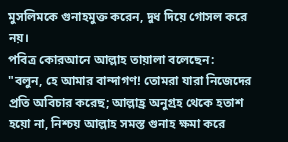মুসলিমকে গুনাহমুক্ত করেন, দুধ দিয়ে গোসল করে নয়।
পবিত্র কোরআনে আল্লাহ তায়ালা বলেছেন:
"বলুন, হে আমার বান্দাগণ! তোমরা যারা নিজেদের প্রতি অবিচার করেছ; আল্লাহ্র অনুগ্রহ থেকে হতাশ হয়ো না, নিশ্চয় আল্লাহ সমস্ত গুনাহ ক্ষমা করে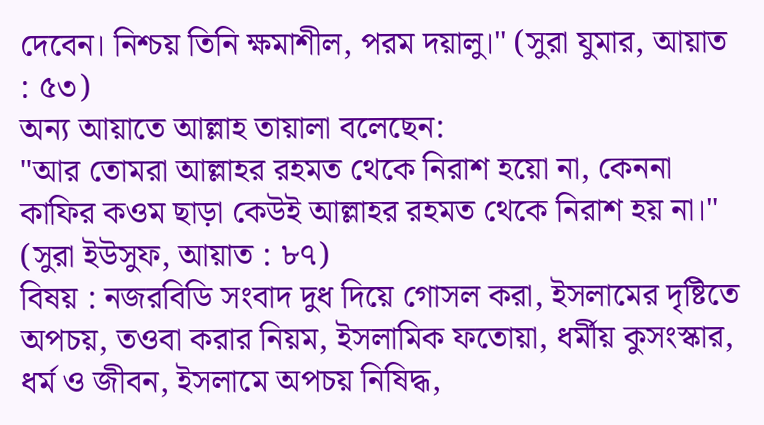দেবেন। নিশ্চয় তিনি ক্ষমাশীল, পরম দয়ালু।" (সুরা যুমার, আয়াত : ৫৩)
অন্য আয়াতে আল্লাহ তায়ালা বলেছেন:
"আর তোমরা আল্লাহর রহমত থেকে নিরাশ হয়ো না, কেননা কাফির কওম ছাড়া কেউই আল্লাহর রহমত থেকে নিরাশ হয় না।" (সুরা ইউসুফ, আয়াত : ৮৭)
বিষয় : নজরবিডি সংবাদ দুধ দিয়ে গোসল করা, ইসলামের দৃষ্টিতে অপচয়, তওবা করার নিয়ম, ইসলামিক ফতোয়া, ধর্মীয় কুসংস্কার, ধর্ম ও জীবন, ইসলামে অপচয় নিষিদ্ধ,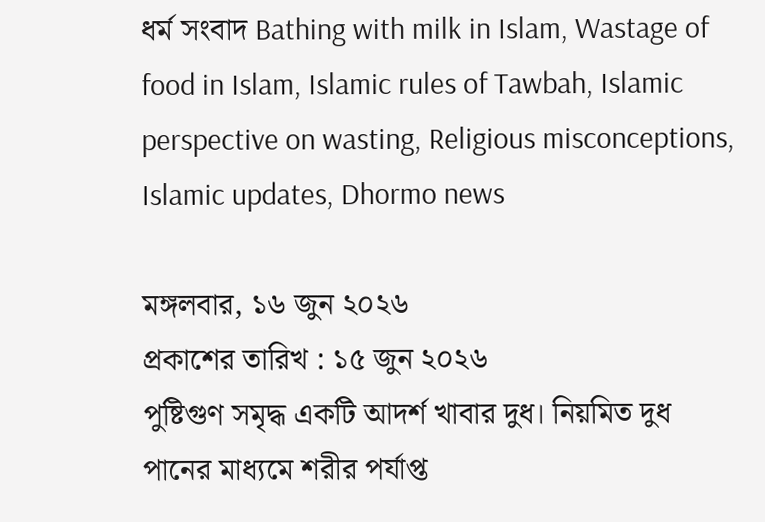ধর্ম সংবাদ Bathing with milk in Islam, Wastage of food in Islam, Islamic rules of Tawbah, Islamic perspective on wasting, Religious misconceptions, Islamic updates, Dhormo news

মঙ্গলবার, ১৬ জুন ২০২৬
প্রকাশের তারিখ : ১৫ জুন ২০২৬
পুষ্টিগুণ সমৃদ্ধ একটি আদর্শ খাবার দুধ। নিয়মিত দুধ পানের মাধ্যমে শরীর পর্যাপ্ত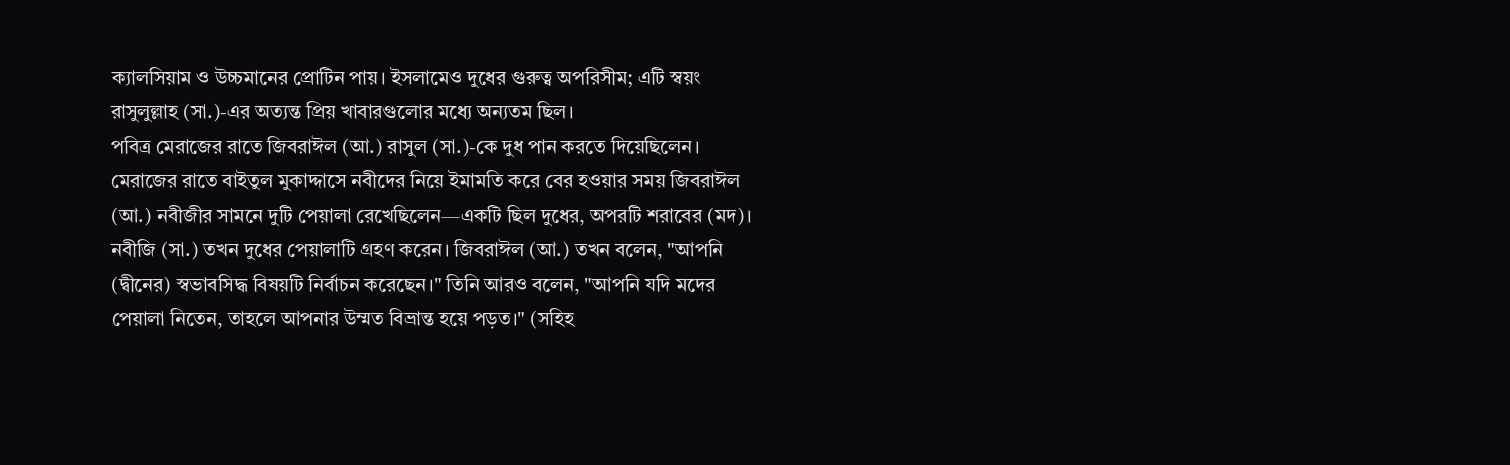ক্যালসিয়াম ও উচ্চমানের প্রোটিন পায়। ইসলামেও দুধের গুরুত্ব অপরিসীম; এটি স্বয়ং রাসুলুল্লাহ (সা.)-এর অত্যন্ত প্রিয় খাবারগুলোর মধ্যে অন্যতম ছিল।
পবিত্র মেরাজের রাতে জিবরাঈল (আ.) রাসুল (সা.)-কে দুধ পান করতে দিয়েছিলেন। মেরাজের রাতে বাইতুল মুকাদ্দাসে নবীদের নিয়ে ইমামতি করে বের হওয়ার সময় জিবরাঈল (আ.) নবীজীর সামনে দুটি পেয়ালা রেখেছিলেন—একটি ছিল দুধের, অপরটি শরাবের (মদ)।
নবীজি (সা.) তখন দুধের পেয়ালাটি গ্রহণ করেন। জিবরাঈল (আ.) তখন বলেন, "আপনি (দ্বীনের) স্বভাবসিদ্ধ বিষয়টি নির্বাচন করেছেন।" তিনি আরও বলেন, "আপনি যদি মদের পেয়ালা নিতেন, তাহলে আপনার উম্মত বিভ্রান্ত হয়ে পড়ত।" (সহিহ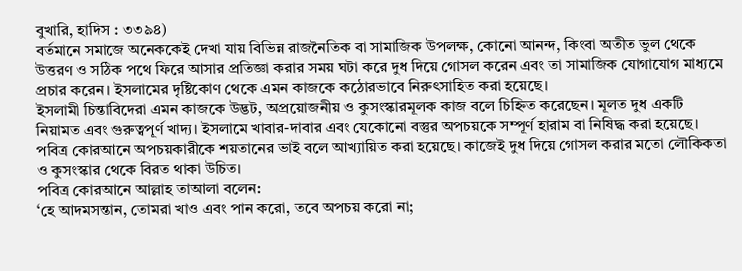বুখারি, হাদিস : ৩৩৯৪)
বর্তমানে সমাজে অনেককেই দেখা যায় বিভিন্ন রাজনৈতিক বা সামাজিক উপলক্ষ, কোনো আনন্দ, কিংবা অতীত ভুল থেকে উত্তরণ ও সঠিক পথে ফিরে আসার প্রতিজ্ঞা করার সময় ঘটা করে দুধ দিয়ে গোসল করেন এবং তা সামাজিক যোগাযোগ মাধ্যমে প্রচার করেন। ইসলামের দৃষ্টিকোণ থেকে এমন কাজকে কঠোরভাবে নিরুৎসাহিত করা হয়েছে।
ইসলামী চিন্তাবিদেরা এমন কাজকে উদ্ভট, অপ্রয়োজনীয় ও কুসংস্কারমূলক কাজ বলে চিহ্নিত করেছেন। মূলত দুধ একটি নিয়ামত এবং গুরুত্বপূর্ণ খাদ্য। ইসলামে খাবার-দাবার এবং যেকোনো বস্তুর অপচয়কে সম্পূর্ণ হারাম বা নিষিদ্ধ করা হয়েছে। পবিত্র কোরআনে অপচয়কারীকে শয়তানের ভাই বলে আখ্যায়িত করা হয়েছে। কাজেই দুধ দিয়ে গোসল করার মতো লৌকিকতা ও কুসংস্কার থেকে বিরত থাকা উচিত।
পবিত্র কোরআনে আল্লাহ তাআলা বলেন:
‘হে আদমসন্তান, তোমরা খাও এবং পান করো, তবে অপচয় করো না;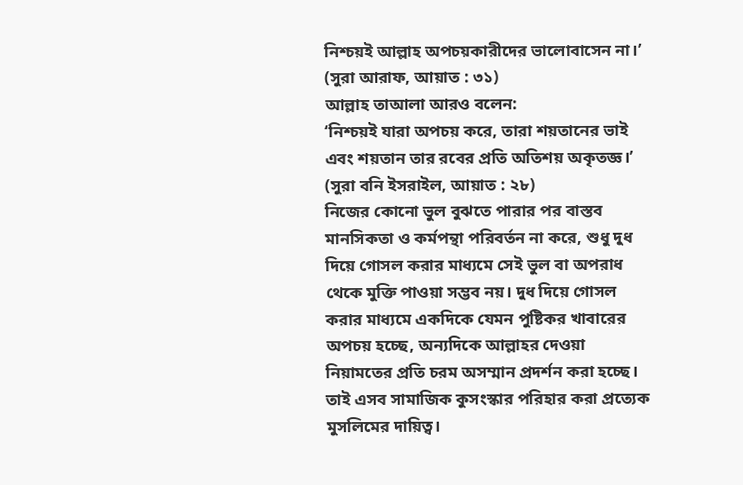নিশ্চয়ই আল্লাহ অপচয়কারীদের ভালোবাসেন না।’ (সুরা আরাফ, আয়াত : ৩১)
আল্লাহ তাআলা আরও বলেন:
‘নিশ্চয়ই যারা অপচয় করে, তারা শয়তানের ভাই এবং শয়তান তার রবের প্রতি অতিশয় অকৃতজ্ঞ।’ (সুরা বনি ইসরাইল, আয়াত : ২৮)
নিজের কোনো ভুল বুঝতে পারার পর বাস্তব মানসিকতা ও কর্মপন্থা পরিবর্তন না করে, শুধু দুধ দিয়ে গোসল করার মাধ্যমে সেই ভুল বা অপরাধ থেকে মুক্তি পাওয়া সম্ভব নয়। দুধ দিয়ে গোসল করার মাধ্যমে একদিকে যেমন পুষ্টিকর খাবারের অপচয় হচ্ছে, অন্যদিকে আল্লাহর দেওয়া নিয়ামতের প্রতি চরম অসম্মান প্রদর্শন করা হচ্ছে। তাই এসব সামাজিক কুসংস্কার পরিহার করা প্রত্যেক মুসলিমের দায়িত্ব।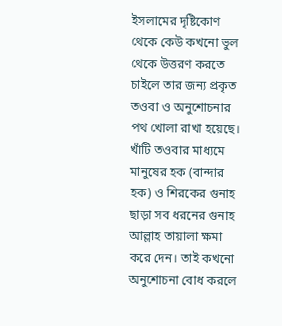ইসলামের দৃষ্টিকোণ থেকে কেউ কখনো ভুল থেকে উত্তরণ করতে চাইলে তার জন্য প্রকৃত তওবা ও অনুশোচনার পথ খোলা রাখা হয়েছে। খাঁটি তওবার মাধ্যমে মানুষের হক (বান্দার হক) ও শিরকের গুনাহ ছাড়া সব ধরনের গুনাহ আল্লাহ তায়ালা ক্ষমা করে দেন। তাই কখনো অনুশোচনা বোধ করলে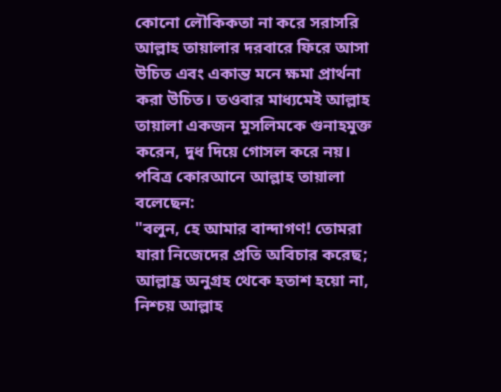কোনো লৌকিকতা না করে সরাসরি আল্লাহ তায়ালার দরবারে ফিরে আসা উচিত এবং একান্ত মনে ক্ষমা প্রার্থনা করা উচিত। তওবার মাধ্যমেই আল্লাহ তায়ালা একজন মুসলিমকে গুনাহমুক্ত করেন, দুধ দিয়ে গোসল করে নয়।
পবিত্র কোরআনে আল্লাহ তায়ালা বলেছেন:
"বলুন, হে আমার বান্দাগণ! তোমরা যারা নিজেদের প্রতি অবিচার করেছ; আল্লাহ্র অনুগ্রহ থেকে হতাশ হয়ো না, নিশ্চয় আল্লাহ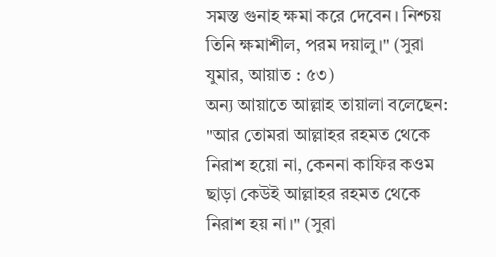সমস্ত গুনাহ ক্ষমা করে দেবেন। নিশ্চয় তিনি ক্ষমাশীল, পরম দয়ালু।" (সুরা যুমার, আয়াত : ৫৩)
অন্য আয়াতে আল্লাহ তায়ালা বলেছেন:
"আর তোমরা আল্লাহর রহমত থেকে নিরাশ হয়ো না, কেননা কাফির কওম ছাড়া কেউই আল্লাহর রহমত থেকে নিরাশ হয় না।" (সুরা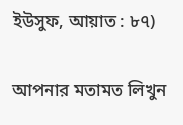ইউসুফ, আয়াত : ৮৭)

আপনার মতামত লিখুন